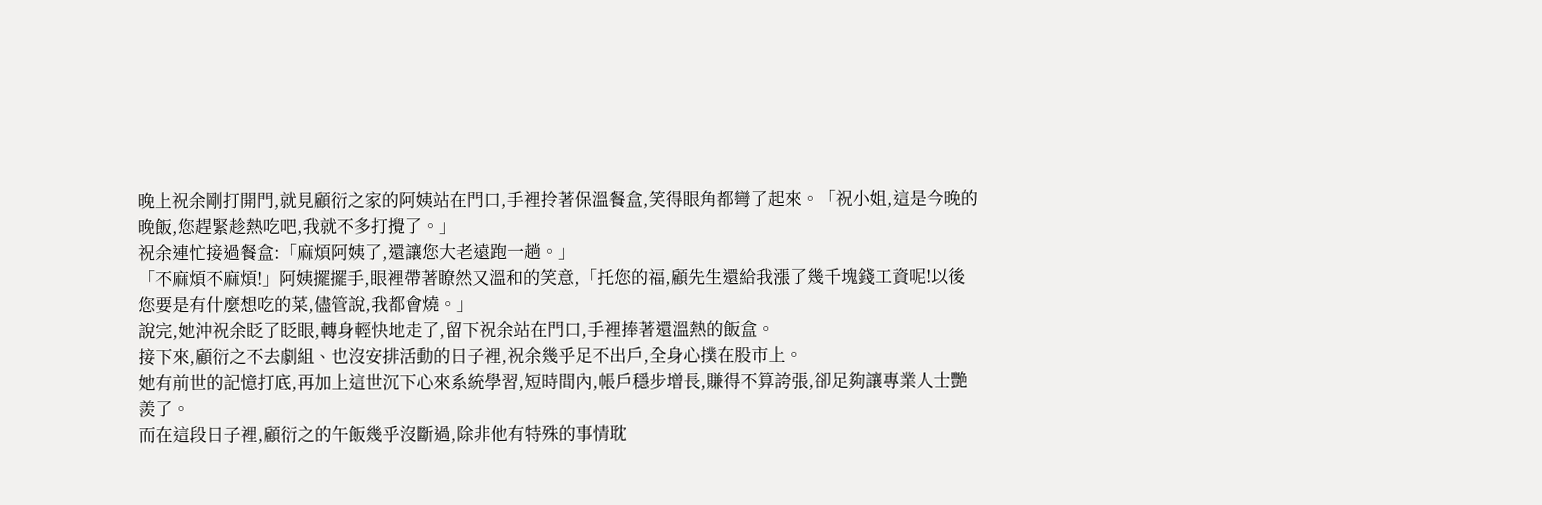晚上祝余剛打開門,就見顧衍之家的阿姨站在門口,手裡拎著保溫餐盒,笑得眼角都彎了起來。「祝小姐,這是今晚的晚飯,您趕緊趁熱吃吧,我就不多打攪了。」
祝余連忙接過餐盒:「麻煩阿姨了,還讓您大老遠跑一趟。」
「不麻煩不麻煩!」阿姨擺擺手,眼裡帶著瞭然又溫和的笑意,「托您的福,顧先生還給我漲了幾千塊錢工資呢!以後您要是有什麼想吃的菜,儘管說,我都會燒。」
說完,她沖祝余眨了眨眼,轉身輕快地走了,留下祝余站在門口,手裡捧著還溫熱的飯盒。
接下來,顧衍之不去劇組、也沒安排活動的日子裡,祝余幾乎足不出戶,全身心撲在股市上。
她有前世的記憶打底,再加上這世沉下心來系統學習,短時間內,帳戶穩步增長,賺得不算誇張,卻足夠讓專業人士艷羨了。
而在這段日子裡,顧衍之的午飯幾乎沒斷過,除非他有特殊的事情耽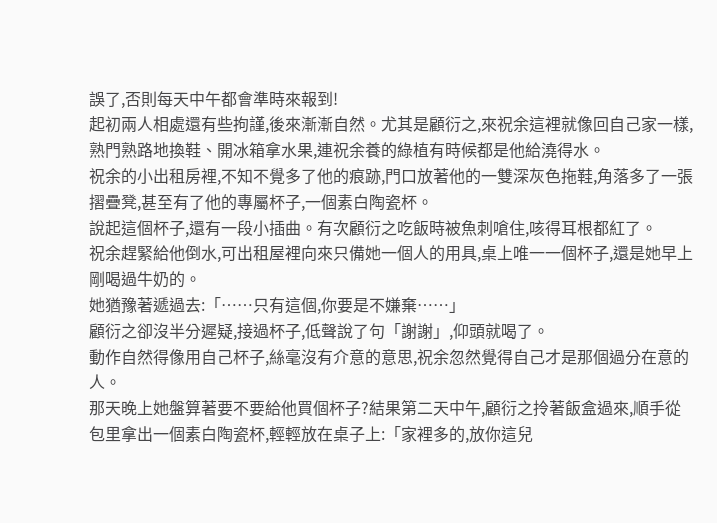誤了,否則每天中午都會準時來報到!
起初兩人相處還有些拘謹,後來漸漸自然。尤其是顧衍之,來祝余這裡就像回自己家一樣,熟門熟路地換鞋、開冰箱拿水果,連祝余養的綠植有時候都是他給澆得水。
祝余的小出租房裡,不知不覺多了他的痕跡,門口放著他的一雙深灰色拖鞋,角落多了一張摺疊凳,甚至有了他的專屬杯子,一個素白陶瓷杯。
說起這個杯子,還有一段小插曲。有次顧衍之吃飯時被魚刺嗆住,咳得耳根都紅了。
祝余趕緊給他倒水,可出租屋裡向來只備她一個人的用具,桌上唯一一個杯子,還是她早上剛喝過牛奶的。
她猶豫著遞過去:「……只有這個,你要是不嫌棄……」
顧衍之卻沒半分遲疑,接過杯子,低聲說了句「謝謝」,仰頭就喝了。
動作自然得像用自己杯子,絲毫沒有介意的意思,祝余忽然覺得自己才是那個過分在意的人。
那天晚上她盤算著要不要給他買個杯子?結果第二天中午,顧衍之拎著飯盒過來,順手從包里拿出一個素白陶瓷杯,輕輕放在桌子上:「家裡多的,放你這兒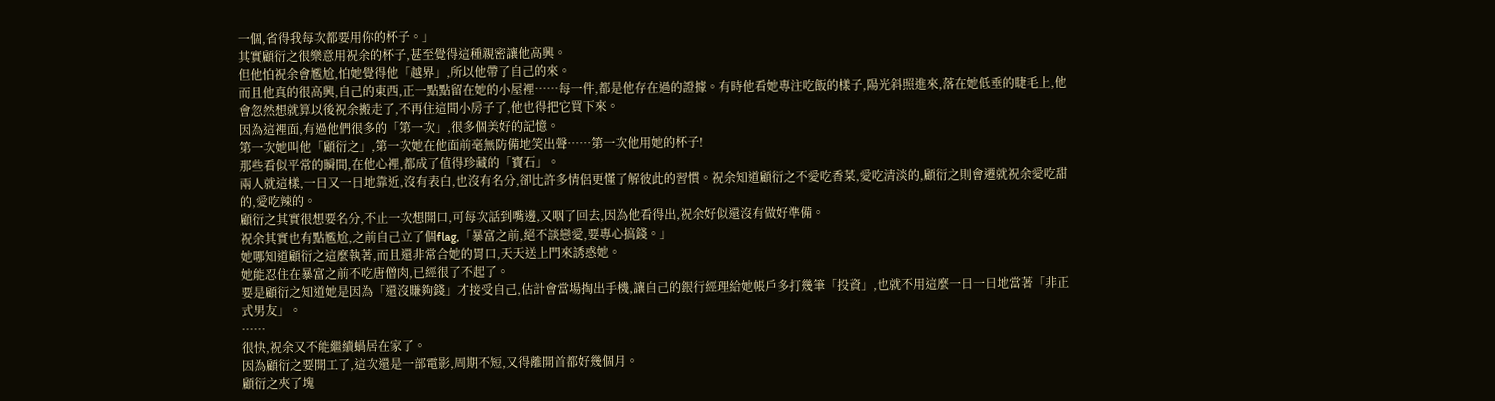一個,省得我每次都要用你的杯子。」
其實顧衍之很樂意用祝余的杯子,甚至覺得這種親密讓他高興。
但他怕祝余會尷尬,怕她覺得他「越界」,所以他帶了自己的來。
而且他真的很高興,自己的東西,正一點點留在她的小屋裡……每一件,都是他存在過的證據。有時他看她專注吃飯的樣子,陽光斜照進來,落在她低垂的睫毛上,他會忽然想就算以後祝余搬走了,不再住這間小房子了,他也得把它買下來。
因為這裡面,有過他們很多的「第一次」,很多個美好的記憶。
第一次她叫他「顧衍之」,第一次她在他面前毫無防備地笑出聲……第一次他用她的杯子!
那些看似平常的瞬間,在他心裡,都成了值得珍藏的「寶石」。
兩人就這樣,一日又一日地靠近,沒有表白,也沒有名分,卻比許多情侶更懂了解彼此的習慣。祝余知道顧衍之不愛吃香菜,愛吃清淡的,顧衍之則會遷就祝余愛吃甜的,愛吃辣的。
顧衍之其實很想要名分,不止一次想開口,可每次話到嘴邊,又咽了回去,因為他看得出,祝余好似還沒有做好準備。
祝余其實也有點尷尬,之前自己立了個flag,「暴富之前,絕不談戀愛,要專心搞錢。」
她哪知道顧衍之這麼執著,而且還非常合她的胃口,天天送上門來誘惑她。
她能忍住在暴富之前不吃唐僧肉,已經很了不起了。
要是顧衍之知道她是因為「還沒賺夠錢」才接受自己,估計會當場掏出手機,讓自己的銀行經理給她帳戶多打幾筆「投資」,也就不用這麼一日一日地當著「非正式男友」。
……
很快,祝余又不能繼續蝸居在家了。
因為顧衍之要開工了,這次還是一部電影,周期不短,又得離開首都好幾個月。
顧衍之夾了塊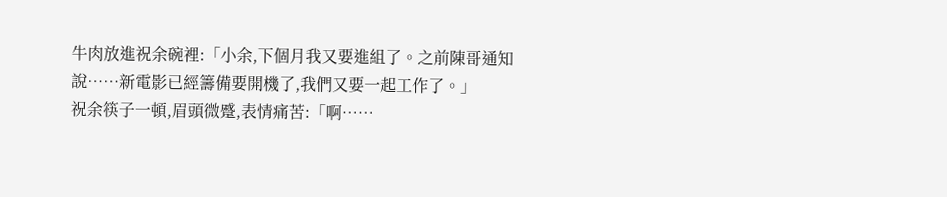牛肉放進祝余碗裡:「小余,下個月我又要進組了。之前陳哥通知說……新電影已經籌備要開機了,我們又要一起工作了。」
祝余筷子一頓,眉頭微蹙,表情痛苦:「啊……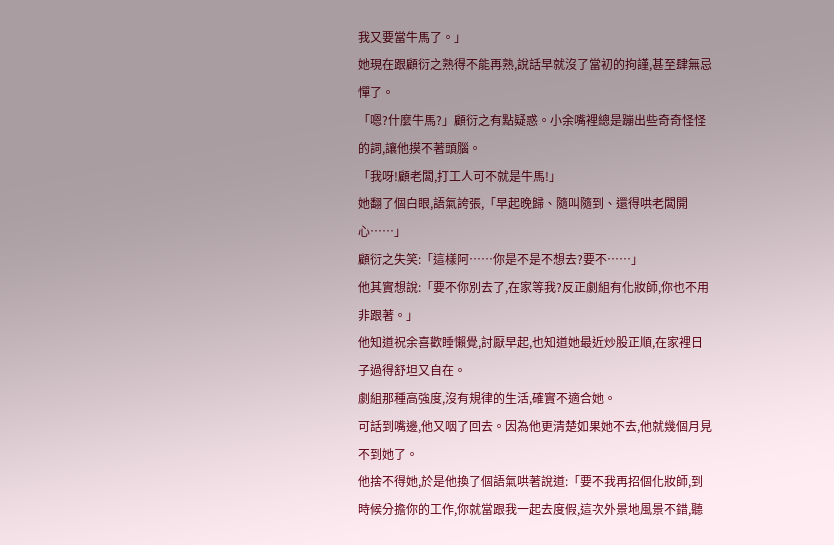我又要當牛馬了。」
她現在跟顧衍之熟得不能再熟,說話早就沒了當初的拘謹,甚至肆無忌憚了。
「嗯?什麼牛馬?」顧衍之有點疑惑。小余嘴裡總是蹦出些奇奇怪怪的詞,讓他摸不著頭腦。
「我呀!顧老闆,打工人可不就是牛馬!」
她翻了個白眼,語氣誇張,「早起晚歸、隨叫隨到、還得哄老闆開心……」
顧衍之失笑:「這樣阿……你是不是不想去?要不……」
他其實想說:「要不你別去了,在家等我?反正劇組有化妝師,你也不用非跟著。」
他知道祝余喜歡睡懶覺,討厭早起,也知道她最近炒股正順,在家裡日子過得舒坦又自在。
劇組那種高強度,沒有規律的生活,確實不適合她。
可話到嘴邊,他又咽了回去。因為他更清楚如果她不去,他就幾個月見不到她了。
他捨不得她,於是他換了個語氣哄著說道:「要不我再招個化妝師,到時候分擔你的工作,你就當跟我一起去度假,這次外景地風景不錯,聽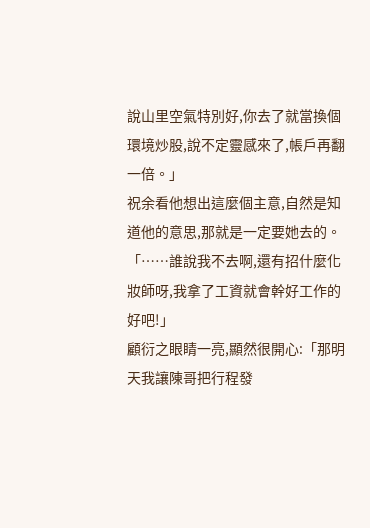說山里空氣特別好,你去了就當換個環境炒股,說不定靈感來了,帳戶再翻一倍。」
祝余看他想出這麼個主意,自然是知道他的意思,那就是一定要她去的。
「……誰說我不去啊,還有招什麼化妝師呀,我拿了工資就會幹好工作的好吧!」
顧衍之眼睛一亮,顯然很開心:「那明天我讓陳哥把行程發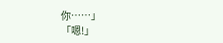你……」
「嗯!」